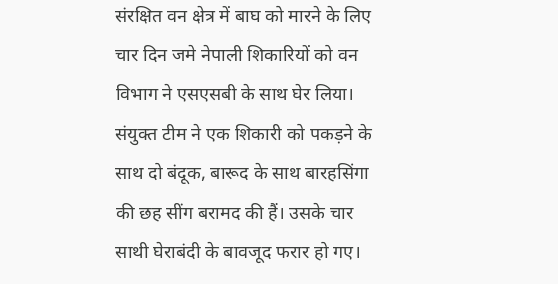संरक्षित वन क्षेत्र में बाघ को मारने के लिए चार दिन जमे नेपाली शिकारियों को वन विभाग ने एसएसबी के साथ घेर लिया। संयुक्त टीम ने एक शिकारी को पकड़ने के साथ दो बंदूक, बारूद के साथ बारहसिंगा की छह सींग बरामद की हैं। उसके चार साथी घेराबंदी के बावजूद फरार हो गए।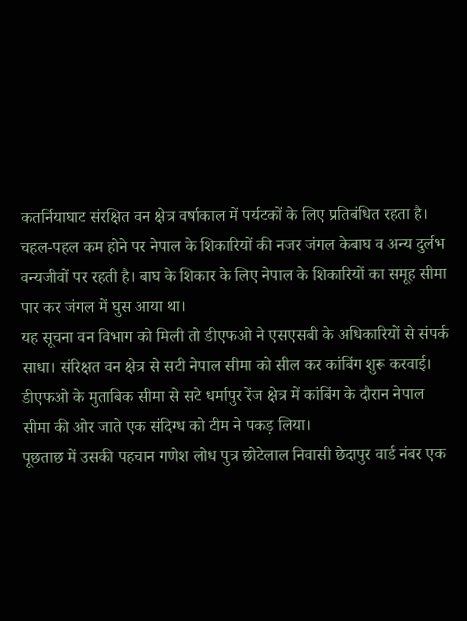कतर्नियाघाट संरक्षित वन क्षेत्र वर्षाकाल में पर्यटकों के लिए प्रतिबंधित रहता है। चहल-पहल कम होने पर नेपाल के शिकारियों की नजर जंगल केबाघ व अन्य दुर्लभ वन्यजीवों पर रहती है। बाघ के शिकार के लिए नेपाल के शिकारियों का समूह सीमा पार कर जंगल में घुस आया था।
यह सूचना वन विभाग को मिली तो डीएफओ ने एसएसबी के अधिकारियों से संपर्क साधा। संरिक्षत वन क्षेत्र से सटी नेपाल सीमा को सील कर कांबिंग शुरू करवाई। डीएफओ के मुताबिक सीमा से सटे धर्मापुर रेंज क्षेत्र में कांबिंग के दौरान नेपाल सीमा की ओर जाते एक संदिग्ध को टीम ने पकड़ लिया।
पूछताछ में उसकी पहचान गणेश लोध पुत्र छोटेलाल निवासी छेदापुर वार्ड नंबर एक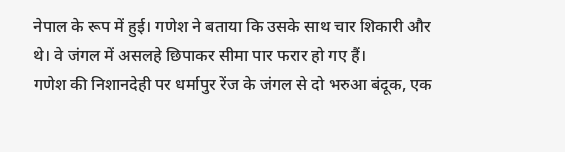नेपाल के रूप में हुई। गणेश ने बताया कि उसके साथ चार शिकारी और थे। वे जंगल में असलहे छिपाकर सीमा पार फरार हो गए हैं।
गणेश की निशानदेही पर धर्मापुर रेंज के जंगल से दो भरुआ बंदूक, एक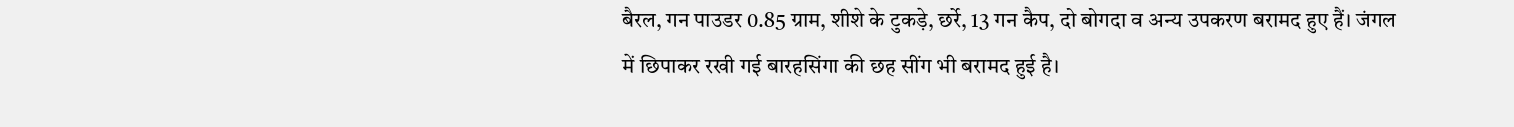बैरल, गन पाउडर 0.85 ग्राम, शीशे के टुकड़े, छर्रे, 13 गन कैप, दो बोगदा व अन्य उपकरण बरामद हुए हैं। जंगल में छिपाकर रखी गई बारहसिंगा की छह सींग भी बरामद हुई है।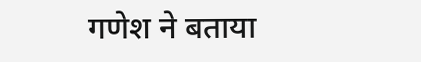गणेश ने बताया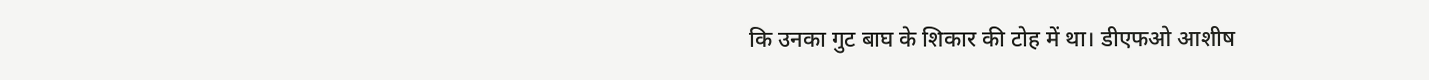कि उनका गुट बाघ के शिकार की टोह में था। डीएफओ आशीष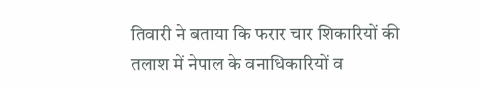तिवारी ने बताया कि फरार चार शिकारियों की तलाश में नेपाल के वनाधिकारियों व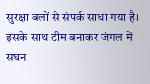सुरक्षा बलों से संपर्क साधा गया है। इसके साथ टीम बनाकर जंगल में सघन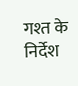गश्त के निर्देश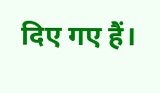दिए गए हैं।